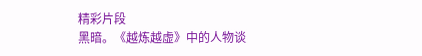精彩片段
黑暗。《越炼越虚》中的人物谈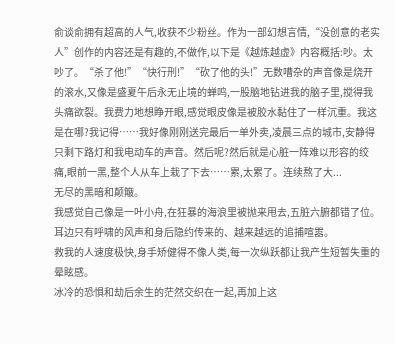俞谈俞拥有超高的人气,收获不少粉丝。作为一部幻想言情,“没创意的老实人”创作的内容还是有趣的,不做作,以下是《越炼越虚》内容概括:吵。太吵了。“杀了他!”“快行刑!”“砍了他的头!”无数嘈杂的声音像是烧开的滚水,又像是盛夏午后永无止境的蝉鸣,一股脑地钻进我的脑子里,搅得我头痛欲裂。我费力地想睁开眼,感觉眼皮像是被胶水黏住了一样沉重。我这是在哪?我记得……我好像刚刚送完最后一单外卖,凌晨三点的城市,安静得只剩下路灯和我电动车的声音。然后呢?然后就是心脏一阵难以形容的绞痛,眼前一黑,整个人从车上栽了下去……累,太累了。连续熬了大...
无尽的黑暗和颠簸。
我感觉自己像是一叶小舟,在狂暴的海浪里被抛来甩去,五脏六腑都错了位。
耳边只有呼啸的风声和身后隐约传来的、越来越远的追捕喧嚣。
救我的人速度极快,身手矫健得不像人类,每一次纵跃都让我产生短暂失重的晕眩感。
冰冷的恐惧和劫后余生的茫然交织在一起,再加上这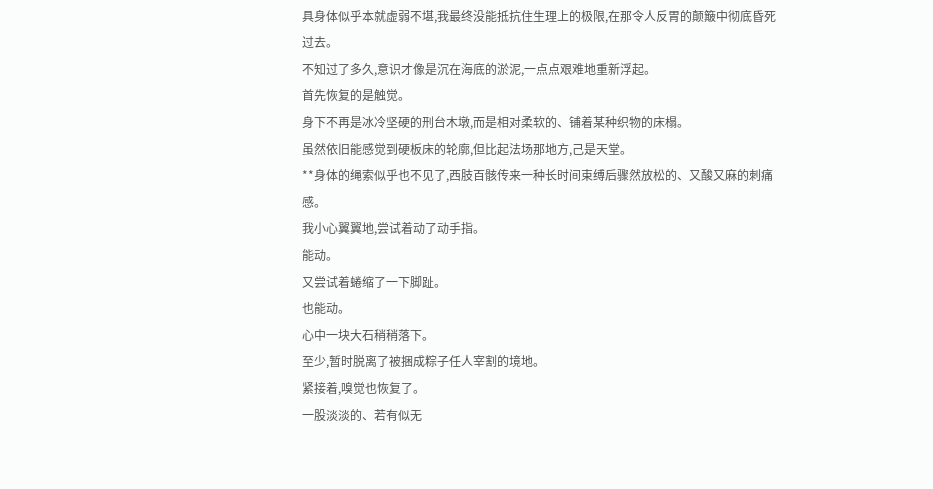具身体似乎本就虚弱不堪,我最终没能抵抗住生理上的极限,在那令人反胃的颠簸中彻底昏死过去。
不知过了多久,意识才像是沉在海底的淤泥,一点点艰难地重新浮起。
首先恢复的是触觉。
身下不再是冰冷坚硬的刑台木墩,而是相对柔软的、铺着某种织物的床榻。
虽然依旧能感觉到硬板床的轮廓,但比起法场那地方,己是天堂。
**身体的绳索似乎也不见了,西肢百骸传来一种长时间束缚后骤然放松的、又酸又麻的刺痛感。
我小心翼翼地,尝试着动了动手指。
能动。
又尝试着蜷缩了一下脚趾。
也能动。
心中一块大石稍稍落下。
至少,暂时脱离了被捆成粽子任人宰割的境地。
紧接着,嗅觉也恢复了。
一股淡淡的、若有似无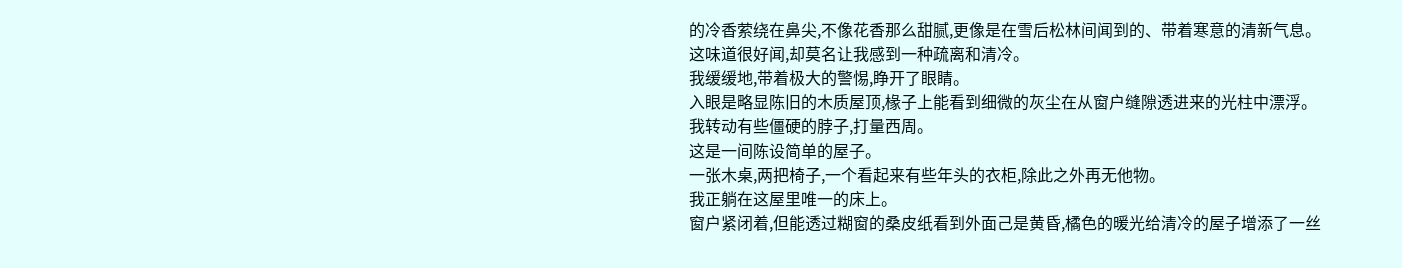的冷香萦绕在鼻尖,不像花香那么甜腻,更像是在雪后松林间闻到的、带着寒意的清新气息。
这味道很好闻,却莫名让我感到一种疏离和清冷。
我缓缓地,带着极大的警惕,睁开了眼睛。
入眼是略显陈旧的木质屋顶,椽子上能看到细微的灰尘在从窗户缝隙透进来的光柱中漂浮。
我转动有些僵硬的脖子,打量西周。
这是一间陈设简单的屋子。
一张木桌,两把椅子,一个看起来有些年头的衣柜,除此之外再无他物。
我正躺在这屋里唯一的床上。
窗户紧闭着,但能透过糊窗的桑皮纸看到外面己是黄昏,橘色的暖光给清冷的屋子增添了一丝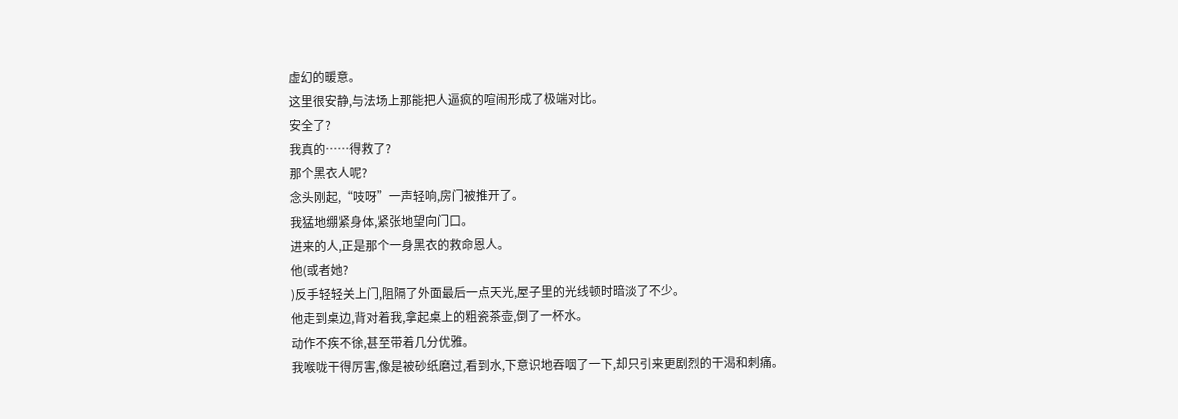虚幻的暖意。
这里很安静,与法场上那能把人逼疯的喧闹形成了极端对比。
安全了?
我真的……得救了?
那个黑衣人呢?
念头刚起,“吱呀”一声轻响,房门被推开了。
我猛地绷紧身体,紧张地望向门口。
进来的人,正是那个一身黑衣的救命恩人。
他(或者她?
)反手轻轻关上门,阻隔了外面最后一点天光,屋子里的光线顿时暗淡了不少。
他走到桌边,背对着我,拿起桌上的粗瓷茶壶,倒了一杯水。
动作不疾不徐,甚至带着几分优雅。
我喉咙干得厉害,像是被砂纸磨过,看到水,下意识地吞咽了一下,却只引来更剧烈的干渴和刺痛。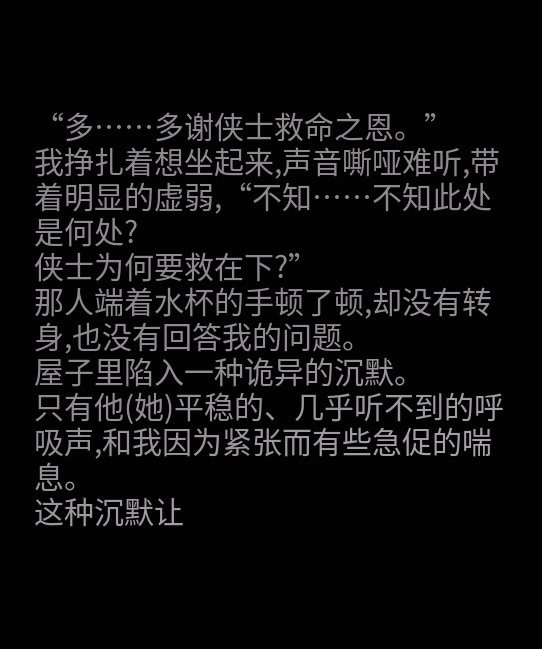“多……多谢侠士救命之恩。”
我挣扎着想坐起来,声音嘶哑难听,带着明显的虚弱,“不知……不知此处是何处?
侠士为何要救在下?”
那人端着水杯的手顿了顿,却没有转身,也没有回答我的问题。
屋子里陷入一种诡异的沉默。
只有他(她)平稳的、几乎听不到的呼吸声,和我因为紧张而有些急促的喘息。
这种沉默让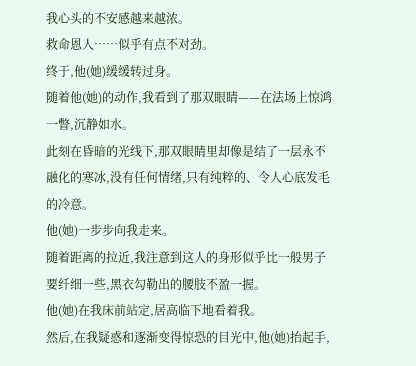我心头的不安感越来越浓。
救命恩人……似乎有点不对劲。
终于,他(她)缓缓转过身。
随着他(她)的动作,我看到了那双眼睛——在法场上惊鸿一瞥,沉静如水。
此刻在昏暗的光线下,那双眼睛里却像是结了一层永不融化的寒冰,没有任何情绪,只有纯粹的、令人心底发毛的冷意。
他(她)一步步向我走来。
随着距离的拉近,我注意到这人的身形似乎比一般男子要纤细一些,黑衣勾勒出的腰肢不盈一握。
他(她)在我床前站定,居高临下地看着我。
然后,在我疑惑和逐渐变得惊恐的目光中,他(她)抬起手,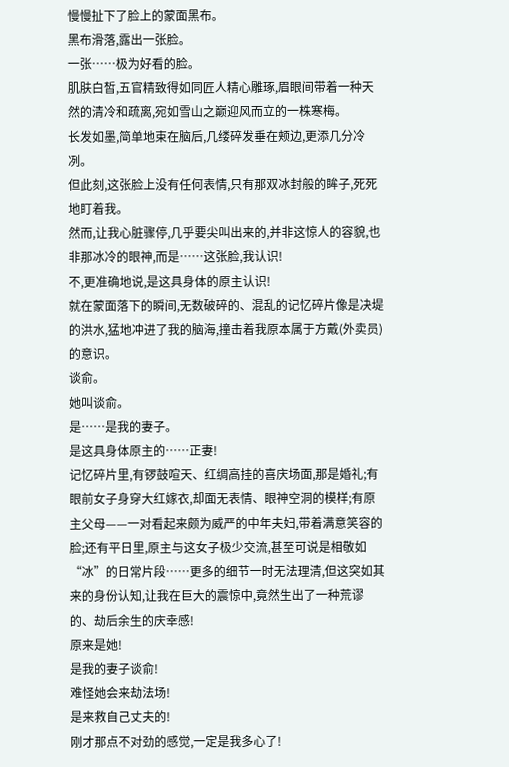慢慢扯下了脸上的蒙面黑布。
黑布滑落,露出一张脸。
一张……极为好看的脸。
肌肤白皙,五官精致得如同匠人精心雕琢,眉眼间带着一种天然的清冷和疏离,宛如雪山之巅迎风而立的一株寒梅。
长发如墨,简单地束在脑后,几缕碎发垂在颊边,更添几分冷冽。
但此刻,这张脸上没有任何表情,只有那双冰封般的眸子,死死地盯着我。
然而,让我心脏骤停,几乎要尖叫出来的,并非这惊人的容貌,也非那冰冷的眼神,而是……这张脸,我认识!
不,更准确地说,是这具身体的原主认识!
就在蒙面落下的瞬间,无数破碎的、混乱的记忆碎片像是决堤的洪水,猛地冲进了我的脑海,撞击着我原本属于方戴(外卖员)的意识。
谈俞。
她叫谈俞。
是……是我的妻子。
是这具身体原主的……正妻!
记忆碎片里,有锣鼓喧天、红绸高挂的喜庆场面,那是婚礼;有眼前女子身穿大红嫁衣,却面无表情、眼神空洞的模样;有原主父母——一对看起来颇为威严的中年夫妇,带着满意笑容的脸;还有平日里,原主与这女子极少交流,甚至可说是相敬如“冰”的日常片段……更多的细节一时无法理清,但这突如其来的身份认知,让我在巨大的震惊中,竟然生出了一种荒谬的、劫后余生的庆幸感!
原来是她!
是我的妻子谈俞!
难怪她会来劫法场!
是来救自己丈夫的!
刚才那点不对劲的感觉,一定是我多心了!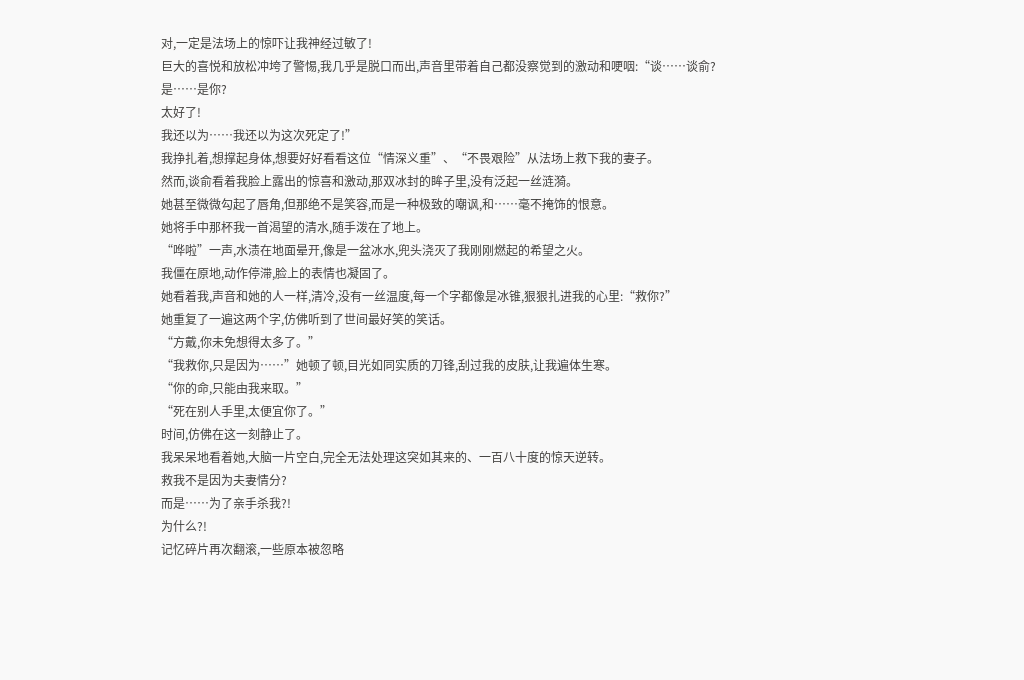对,一定是法场上的惊吓让我神经过敏了!
巨大的喜悦和放松冲垮了警惕,我几乎是脱口而出,声音里带着自己都没察觉到的激动和哽咽:“谈……谈俞?
是……是你?
太好了!
我还以为……我还以为这次死定了!”
我挣扎着,想撑起身体,想要好好看看这位“情深义重”、“不畏艰险”从法场上救下我的妻子。
然而,谈俞看着我脸上露出的惊喜和激动,那双冰封的眸子里,没有泛起一丝涟漪。
她甚至微微勾起了唇角,但那绝不是笑容,而是一种极致的嘲讽,和……毫不掩饰的恨意。
她将手中那杯我一首渴望的清水,随手泼在了地上。
“哗啦”一声,水渍在地面晕开,像是一盆冰水,兜头浇灭了我刚刚燃起的希望之火。
我僵在原地,动作停滞,脸上的表情也凝固了。
她看着我,声音和她的人一样,清冷,没有一丝温度,每一个字都像是冰锥,狠狠扎进我的心里:“救你?”
她重复了一遍这两个字,仿佛听到了世间最好笑的笑话。
“方戴,你未免想得太多了。”
“我救你,只是因为……”她顿了顿,目光如同实质的刀锋,刮过我的皮肤,让我遍体生寒。
“你的命,只能由我来取。”
“死在别人手里,太便宜你了。”
时间,仿佛在这一刻静止了。
我呆呆地看着她,大脑一片空白,完全无法处理这突如其来的、一百八十度的惊天逆转。
救我不是因为夫妻情分?
而是……为了亲手杀我?!
为什么?!
记忆碎片再次翻滚,一些原本被忽略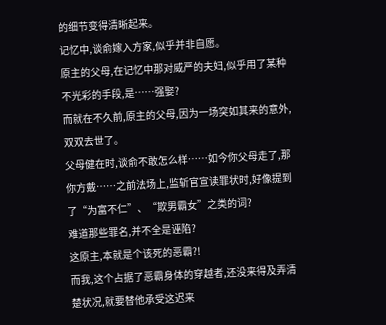的细节变得清晰起来。
记忆中,谈俞嫁入方家,似乎并非自愿。
原主的父母,在记忆中那对威严的夫妇,似乎用了某种不光彩的手段,是……强娶?
而就在不久前,原主的父母,因为一场突如其来的意外,双双去世了。
父母健在时,谈俞不敢怎么样……如今你父母走了,那你方戴……之前法场上,监斩官宣读罪状时,好像提到了“为富不仁”、“欺男霸女”之类的词?
难道那些罪名,并不全是诬陷?
这原主,本就是个该死的恶霸?!
而我,这个占据了恶霸身体的穿越者,还没来得及弄清楚状况,就要替他承受这迟来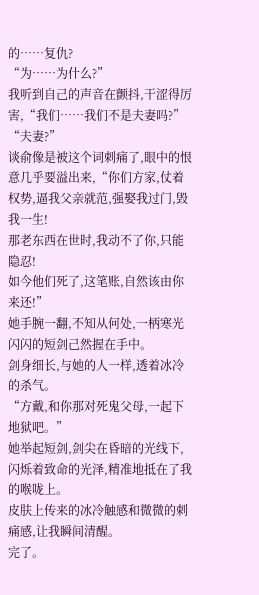的……复仇?
“为……为什么?”
我听到自己的声音在颤抖,干涩得厉害,“我们……我们不是夫妻吗?”
“夫妻?”
谈俞像是被这个词刺痛了,眼中的恨意几乎要溢出来,“你们方家,仗着权势,逼我父亲就范,强娶我过门,毁我一生!
那老东西在世时,我动不了你,只能隐忍!
如今他们死了,这笔账,自然该由你来还!”
她手腕一翻,不知从何处,一柄寒光闪闪的短剑己然握在手中。
剑身细长,与她的人一样,透着冰冷的杀气。
“方戴,和你那对死鬼父母,一起下地狱吧。”
她举起短剑,剑尖在昏暗的光线下,闪烁着致命的光泽,精准地抵在了我的喉咙上。
皮肤上传来的冰冷触感和微微的刺痛感,让我瞬间清醒。
完了。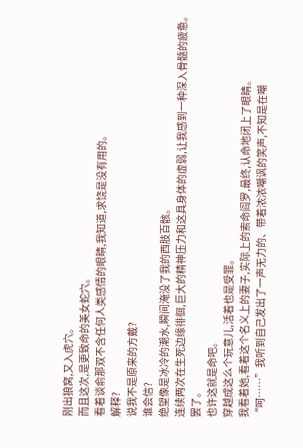刚出狼窝,又入虎穴。
而且这次,是更致命的美女蛇穴。
看着谈俞那双不含任何人类感情的眼睛,我知道,求饶是没有用的。
解释?
说我不是原来的方戴?
谁会信?
绝望像是冰冷的潮水,瞬间淹没了我的西肢百骸。
连续两次在生死边缘徘徊,巨大的精神压力和这具身体的虚弱,让我感到一种深入骨髓的疲惫。
罢了。
也许这就是命吧。
穿越成这么个玩意儿,活着也是受罪。
我看着她,看着这个名义上的妻子,实际上的索命阎罗,最终,认命地闭上了眼睛。
“呵……”我听到自己发出了一声无力的、带着浓浓嘲讽的笑声,不知是在嘲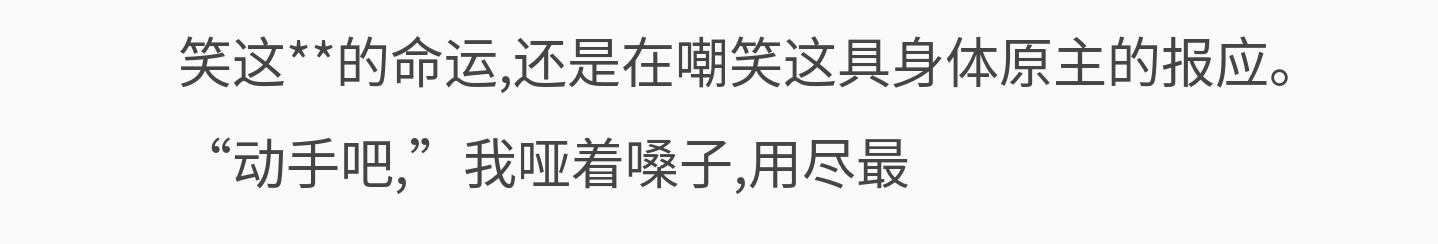笑这**的命运,还是在嘲笑这具身体原主的报应。
“动手吧,”我哑着嗓子,用尽最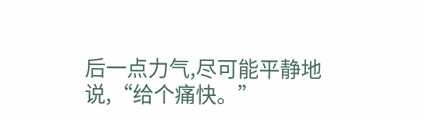后一点力气,尽可能平静地说,“给个痛快。”